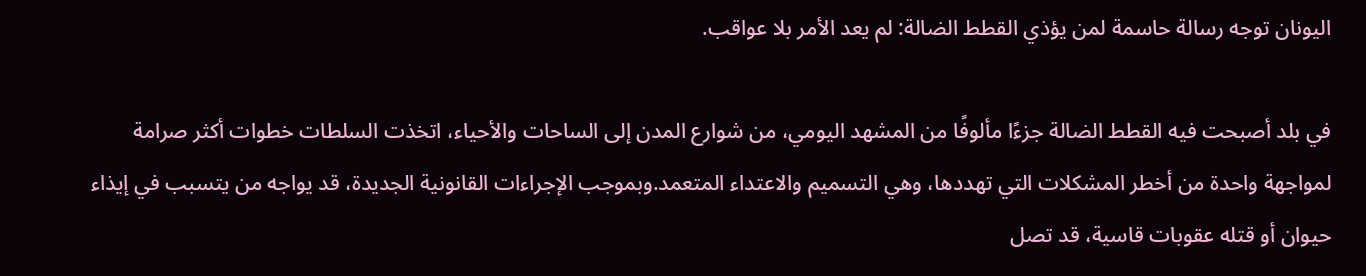اليونان توجه رسالة حاسمة لمن يؤذي القطط الضالة: لم يعد الأمر بلا عواقب.

في بلد أصبحت فيه القطط الضالة جزءًا مألوفًا من المشهد اليومي، من شوارع المدن إلى الساحات والأحياء، اتخذت السلطات خطوات أكثر صرامة لمواجهة واحدة من أخطر المشكلات التي تهددها، وهي التسميم والاعتداء المتعمد.وبموجب الإجراءات القانونية الجديدة، قد يواجه من يتسبب في إيذاء حيوان أو قتله عقوبات قاسية، قد تصل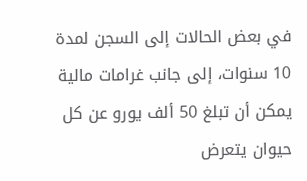في بعض الحالات إلى السجن لمدة 10 سنوات، إلى جانب غرامات مالية يمكن أن تبلغ 50 ألف يورو عن كل حيوان يتعرض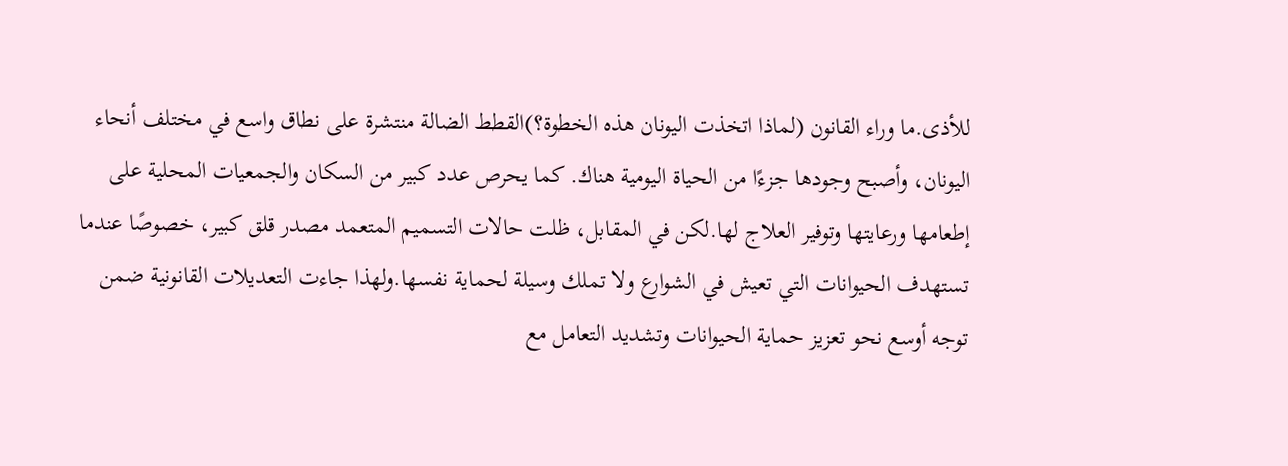للأذى.ما وراء القانون (لماذا اتخذت اليونان هذه الخطوة؟)القطط الضالة منتشرة على نطاق واسع في مختلف أنحاء اليونان، وأصبح وجودها جزءًا من الحياة اليومية هناك. كما يحرص عدد كبير من السكان والجمعيات المحلية على إطعامها ورعايتها وتوفير العلاج لها.لكن في المقابل، ظلت حالات التسميم المتعمد مصدر قلق كبير، خصوصًا عندما تستهدف الحيوانات التي تعيش في الشوارع ولا تملك وسيلة لحماية نفسها.ولهذا جاءت التعديلات القانونية ضمن توجه أوسع نحو تعزيز حماية الحيوانات وتشديد التعامل مع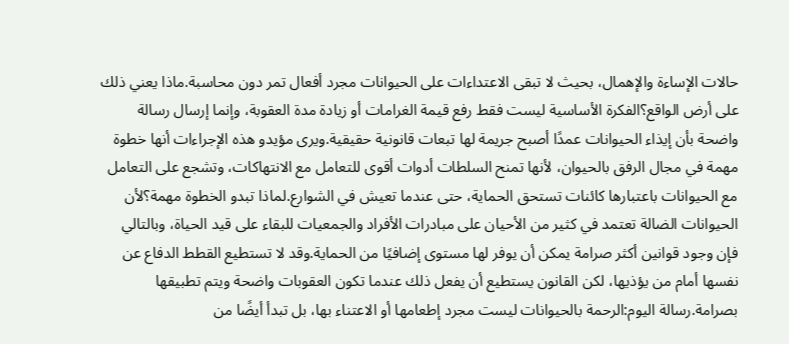حالات الإساءة والإهمال، بحيث لا تبقى الاعتداءات على الحيوانات مجرد أفعال تمر دون محاسبة.ماذا يعني ذلك على أرض الواقع؟الفكرة الأساسية ليست فقط رفع قيمة الغرامات أو زيادة مدة العقوبة، وإنما إرسال رسالة واضحة بأن إيذاء الحيوانات عمدًا أصبح جريمة لها تبعات قانونية حقيقية.ويرى مؤيدو هذه الإجراءات أنها خطوة مهمة في مجال الرفق بالحيوان، لأنها تمنح السلطات أدوات أقوى للتعامل مع الانتهاكات، وتشجع على التعامل مع الحيوانات باعتبارها كائنات تستحق الحماية، حتى عندما تعيش في الشوارع.لماذا تبدو الخطوة مهمة؟لأن الحيوانات الضالة تعتمد في كثير من الأحيان على مبادرات الأفراد والجمعيات للبقاء على قيد الحياة، وبالتالي فإن وجود قوانين أكثر صرامة يمكن أن يوفر لها مستوى إضافيًا من الحماية.وقد لا تستطيع القطط الدفاع عن نفسها أمام من يؤذيها، لكن القانون يستطيع أن يفعل ذلك عندما تكون العقوبات واضحة ويتم تطبيقها بصرامة.رسالة اليوم:الرحمة بالحيوانات ليست مجرد إطعامها أو الاعتناء بها، بل تبدأ أيضًا من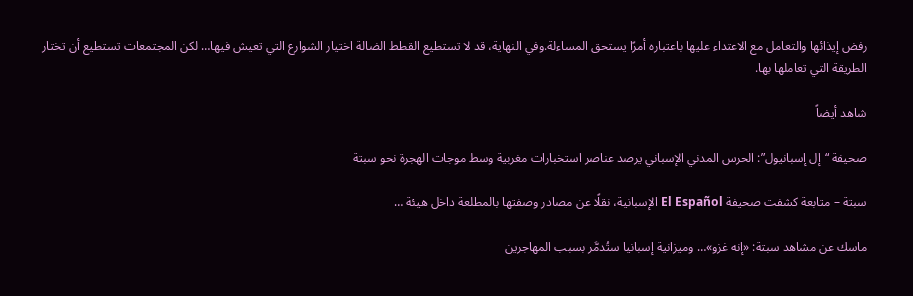رفض إيذائها والتعامل مع الاعتداء عليها باعتباره أمرًا يستحق المساءلة.وفي النهاية، قد لا تستطيع القطط الضالة اختيار الشوارع التي تعيش فيها… لكن المجتمعات تستطيع أن تختار الطريقة التي تعاملها بها.

شاهد أيضاً

صحيفة “إل إسبانيول”: الحرس المدني الإسباني يرصد عناصر استخبارات مغربية وسط موجات الهجرة نحو سبتة

سبتة – متابعة كشفت صحيفة El Español الإسبانية، نقلًا عن مصادر وصفتها بالمطلعة داخل هيئة …

ماسك عن مشاهد سبتة: «إنه غزو»… وميزانية إسبانيا ستُدمَّر بسبب المهاجرين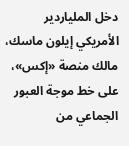دخل الملياردير الأمريكي إيلون ماسك، مالك منصة «إكس»، على خط موجة العبور الجماعي من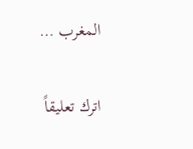المغرب …

اترك تعليقاً